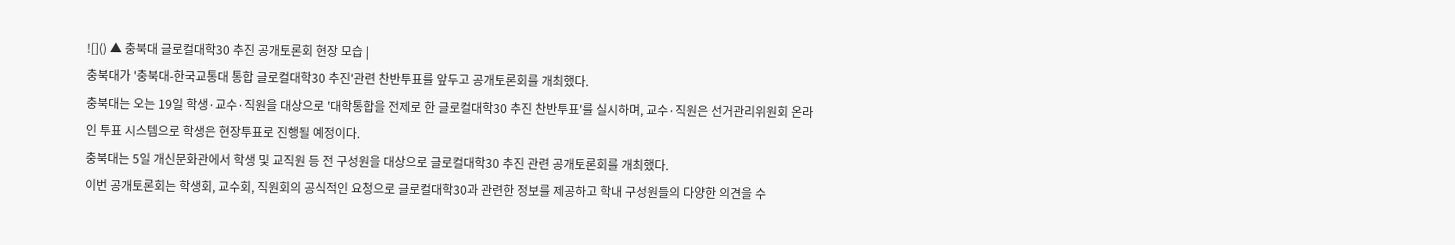![]() ▲ 충북대 글로컬대학30 추진 공개토론회 현장 모습 |
충북대가 '충북대-한국교통대 통합 글로컬대학30 추진'관련 찬반투표를 앞두고 공개토론회를 개최했다.
충북대는 오는 19일 학생·교수·직원을 대상으로 '대학통합을 전제로 한 글로컬대학30 추진 찬반투표'를 실시하며, 교수·직원은 선거관리위원회 온라인 투표 시스템으로 학생은 현장투표로 진행될 예정이다.
충북대는 5일 개신문화관에서 학생 및 교직원 등 전 구성원을 대상으로 글로컬대학30 추진 관련 공개토론회를 개최했다.
이번 공개토론회는 학생회, 교수회, 직원회의 공식적인 요청으로 글로컬대학30과 관련한 정보를 제공하고 학내 구성원들의 다양한 의견을 수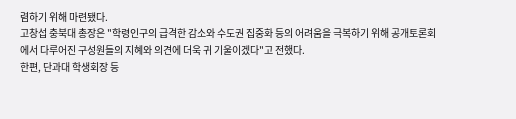렴하기 위해 마련됐다.
고창섭 충북대 총장은 "학령인구의 급격한 감소와 수도권 집중화 등의 어려움을 극복하기 위해 공개토론회에서 다루어진 구성원들의 지혜와 의견에 더욱 귀 기울이겠다"고 전했다.
한편, 단과대 학생회장 등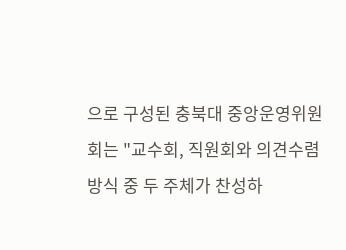으로 구성된 충북대 중앙운영위원회는 "교수회, 직원회와 의견수렴 방식 중 두 주체가 찬성하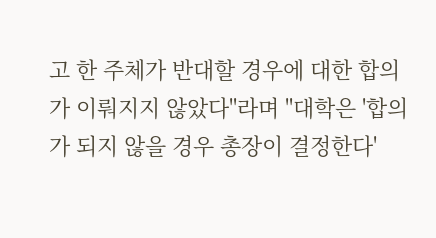고 한 주체가 반대할 경우에 대한 합의가 이뤄지지 않았다"라며 "대학은 '합의가 되지 않을 경우 총장이 결정한다'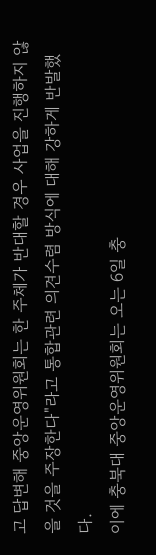고 답변해 중앙운영위원회는 한 주체가 반대할 경우 사업을 진행하지 않을 것을 주장한다"라고 통합관련 의견수렴 방식에 대해 강하게 반발했다.
이에 충북대 중앙운영위원회는 오는 6일 충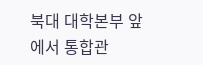북대 대학본부 앞에서 통합관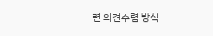련 의견수렴 방식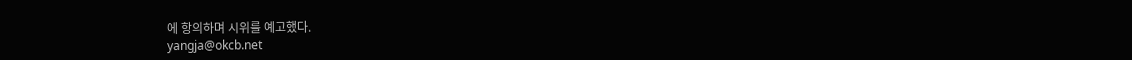에 항의하며 시위를 예고했다.
yangja@okcb.net